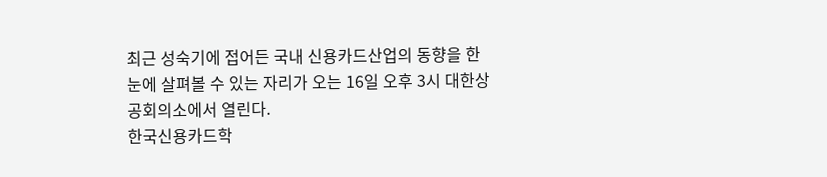최근 성숙기에 접어든 국내 신용카드산업의 동향을 한 눈에 살펴볼 수 있는 자리가 오는 16일 오후 3시 대한상공회의소에서 열린다.
한국신용카드학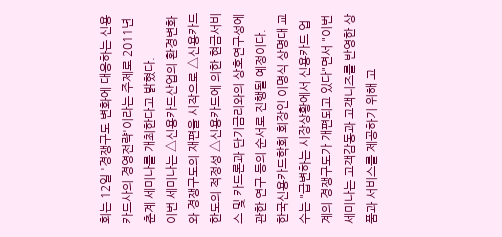회는 12일 '경쟁구도 변화에 대응하는 신용카드사의 경영전략'이라는 주제로 2011년 춘계 세미나를 개최한다고 밝혔다.
이번 세미나는 △신용카드산업의 환경변화와 경쟁구도의 재편을 시작으로 △신용카드 한도의 적정성 △신용카드에 의한 현금서비스 및 카드론과 단기금리와의 상호연구성에 관한 연구 등의 순서로 진행될 예정이다.
한국신용카드학회 회장인 이명식 상명대 교수는 "급변하는 시장상황에서 신용카드 업계의 경쟁구도가 개편되고 있다"면서 "이번 세미나는 고객감동과 고객니즈를 반영한 상품과 서비스를 제공하기 위해 고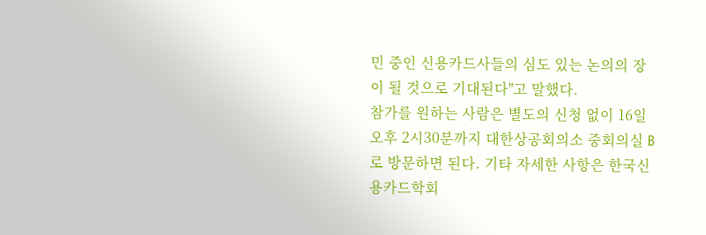민 중인 신용카드사들의 심도 있는 논의의 장이 될 것으로 기대된다"고 말했다.
참가를 원하는 사람은 별도의 신청 없이 16일 오후 2시30분까지 대한상공회의소 중회의실 B로 방문하면 된다. 기타 자세한 사항은 한국신용카드학회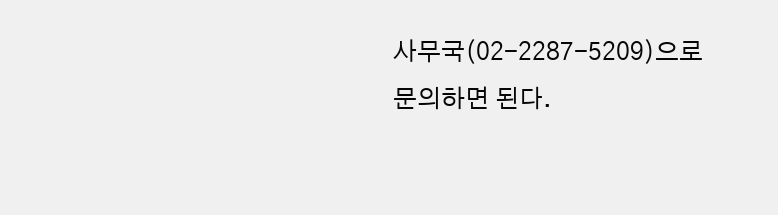사무국(02-2287-5209)으로 문의하면 된다.